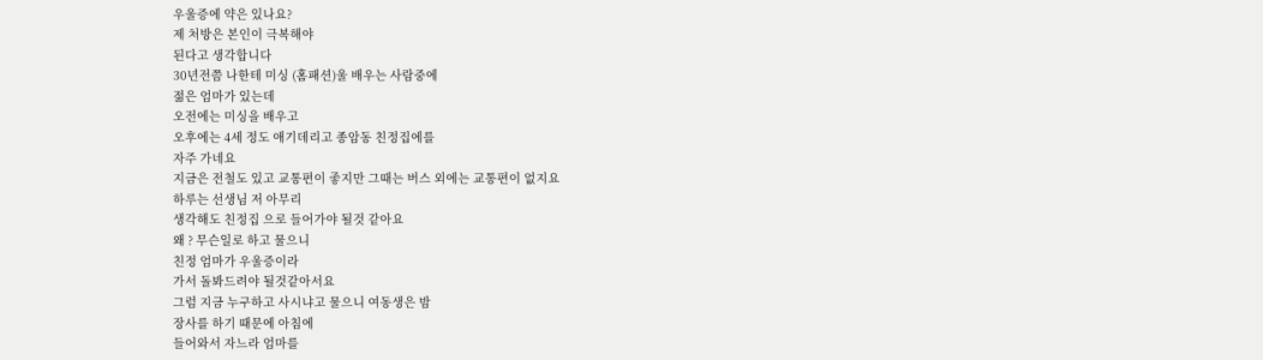우울증에 약은 있나요?
제 처방은 본인이 극복해야
된다고 생각합니다
30년전쯤 나한테 미싱 (홈패션)울 배우는 사람중에
젊은 엄마가 있는데
오전에는 미싱을 배우고
오후에는 4세 정도 애기데리고 종암동 친정집에를
자주 가네요
지금은 전철도 있고 교통편이 좋지만 그때는 버스 외에는 교통편이 없지요
하루는 선생님 저 아무리
생각해도 친정집 으로 들어가야 될것 같아요
왜 ? 무슨일로 하고 물으니
친정 엄마가 우울증이라
가서 돌봐드려야 될것같아서요
그럼 지금 누구하고 사시냐고 물으니 여동생은 밤
장사를 하기 때문에 아침에
들어와서 자느라 엄마를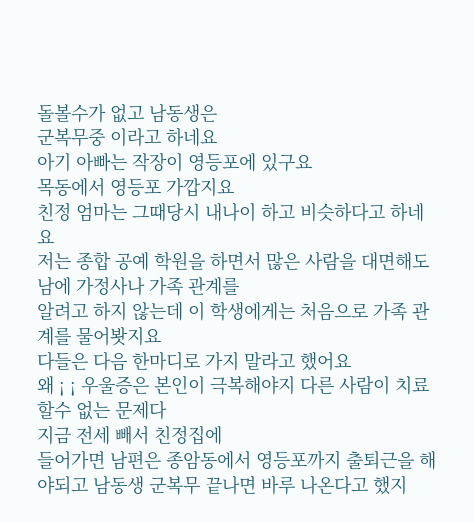돌볼수가 없고 남동생은
군복무중 이라고 하네요
아기 아빠는 작장이 영등포에 있구요
목동에서 영등포 가깝지요
친정 엄마는 그때당시 내나이 하고 비슷하다고 하네요
저는 종합 공예 학원을 하면서 많은 사람을 대면해도
남에 가정사나 가족 관계를
알려고 하지 않는데 이 학생에게는 처음으로 가족 관계를 물어봣지요
다들은 다음 한마디로 가지 말라고 했어요
왜 ¡ ¡ 우울증은 본인이 극복해야지 다른 사람이 치료할수 없는 문제다
지금 전세 빼서 친정집에
들어가면 남편은 종암동에서 영등포까지 출퇴근을 해야되고 남동생 군복무 끝나면 바루 나온다고 했지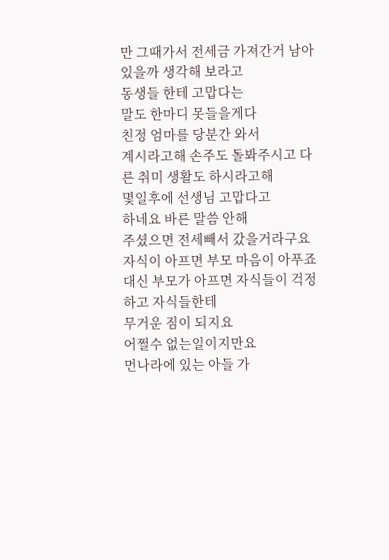만 그때가서 전세금 가져간거 남아있을까 생각해 보라고
동생들 한테 고맙다는
말도 한마디 못들을게다
친정 엄마를 당분간 와서
계시라고해 손주도 돌봐주시고 다른 취미 생활도 하시라고해
몇일후에 선생님 고맙다고
하네요 바른 말씀 안해
주셨으면 전세빼서 갔을거라구요
자식이 아프면 부모 마음이 아푸죠
대신 부모가 아프면 자식들이 걱정하고 자식들한테
무거운 짐이 되지요
어쩔수 없는일이지만요
먼나라에 있는 아들 가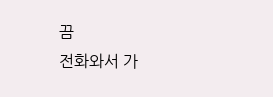끔
전화와서 가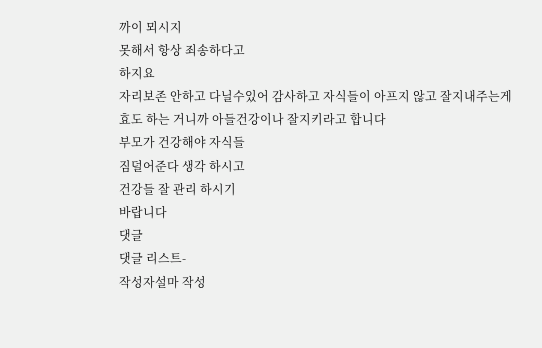까이 뫼시지
못해서 항상 죄송하다고
하지요
자리보존 안하고 다닐수있어 감사하고 자식들이 아프지 않고 잘지내주는게
효도 하는 거니까 아들건강이나 잘지키라고 합니다
부모가 건강해야 자식들
짐덜어준다 생각 하시고
건강들 잘 관리 하시기
바랍니다
댓글
댓글 리스트-
작성자설마 작성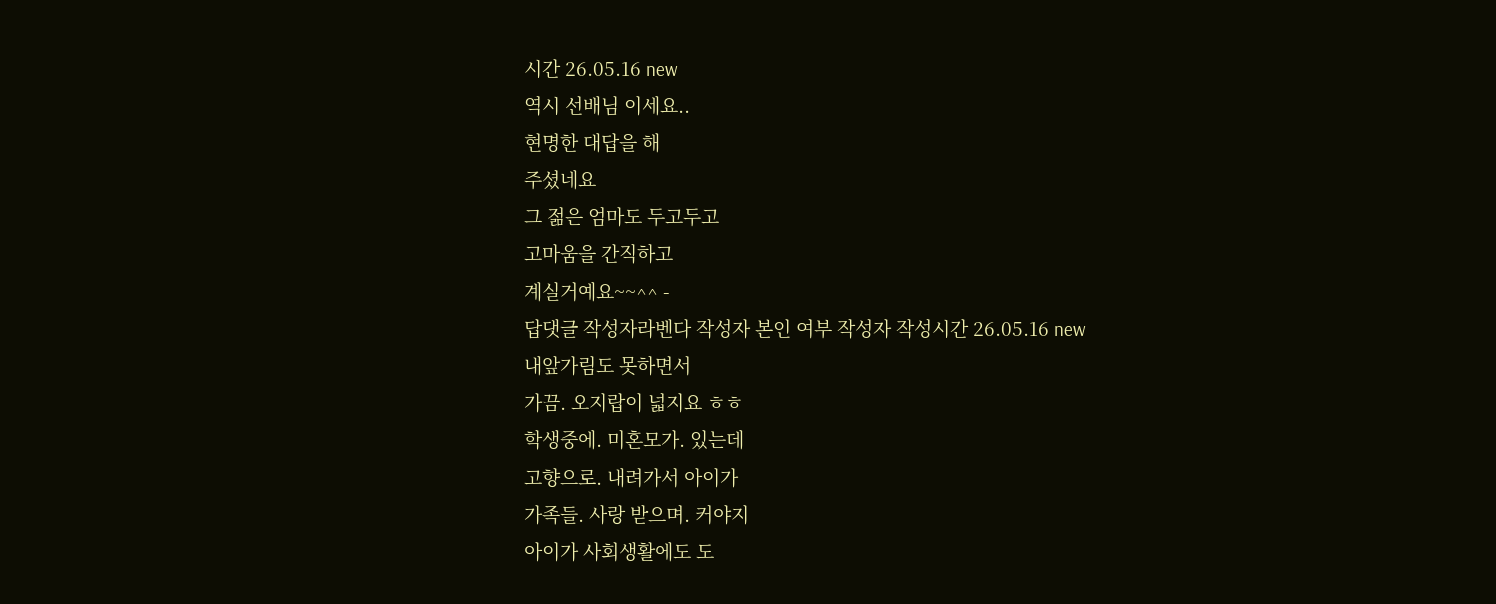시간 26.05.16 new
역시 선배님 이세요..
현명한 대답을 해
주셨네요
그 젊은 엄마도 두고두고
고마움을 간직하고
계실거예요~~^^ -
답댓글 작성자라벤다 작성자 본인 여부 작성자 작성시간 26.05.16 new
내앞가림도 못하면서
가끔. 오지랍이 넓지요 ㅎㅎ
학생중에. 미혼모가. 있는데
고향으로. 내려가서 아이가
가족들. 사랑 받으며. 커야지
아이가 사회생활에도 도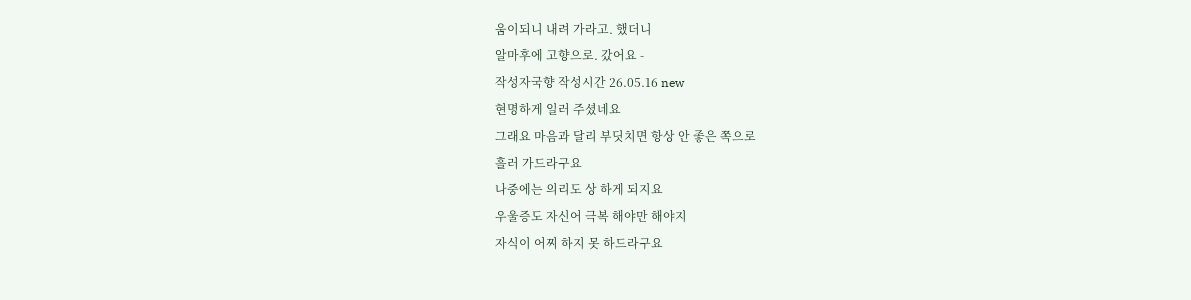움이되니 내려 가라고. 했더니
알마후에 고향으로. 갔어요 -
작성자국향 작성시간 26.05.16 new
현명하게 일러 주셨네요
그래요 마음과 달리 부딧치면 항상 안 좋은 쪽으로
흘러 가드라구요
나중에는 의리도 상 하게 되지요
우울증도 자신어 극복 해야만 해야지
자식이 어찌 하지 못 하드라구요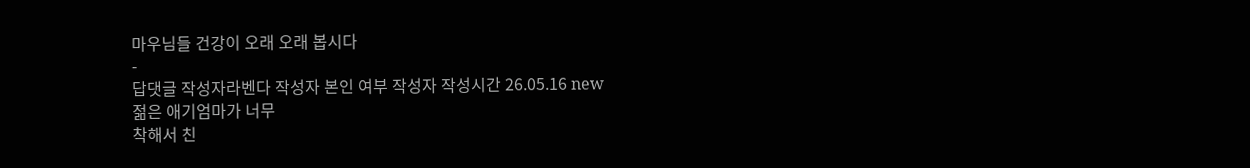마우님들 건강이 오래 오래 봅시다
-
답댓글 작성자라벤다 작성자 본인 여부 작성자 작성시간 26.05.16 new
젊은 애기엄마가 너무
착해서 친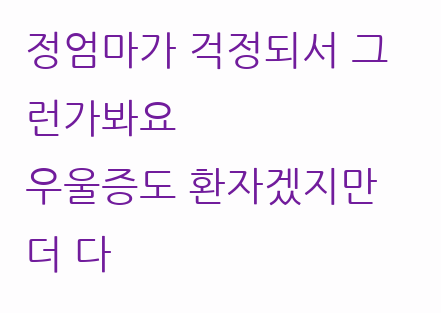정엄마가 걱정되서 그런가봐요
우울증도 환자겠지만
더 다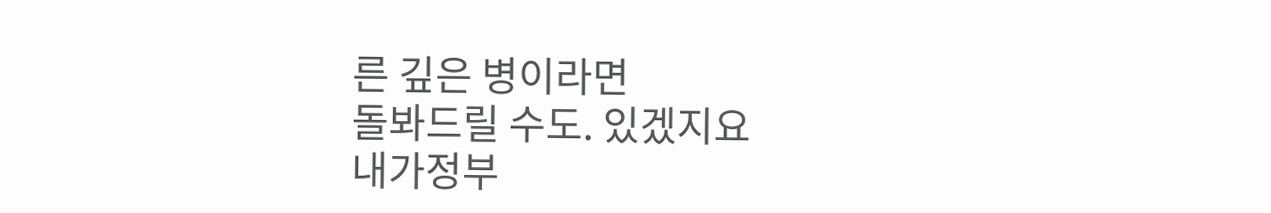른 깊은 병이라면
돌봐드릴 수도. 있겠지요
내가정부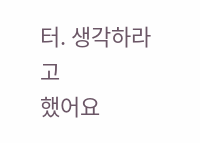터. 생각하라고
했어요